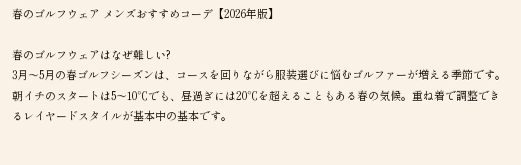春のゴルフウェア メンズおすすめコーデ【2026年版】

春のゴルフウェアはなぜ難しい?
3月〜5月の春ゴルフシーズンは、コースを回りながら服装選びに悩むゴルファーが増える季節です。朝イチのスタートは5〜10℃でも、昼過ぎには20℃を超えることもある春の気候。重ね着で調整できるレイヤードスタイルが基本中の基本です。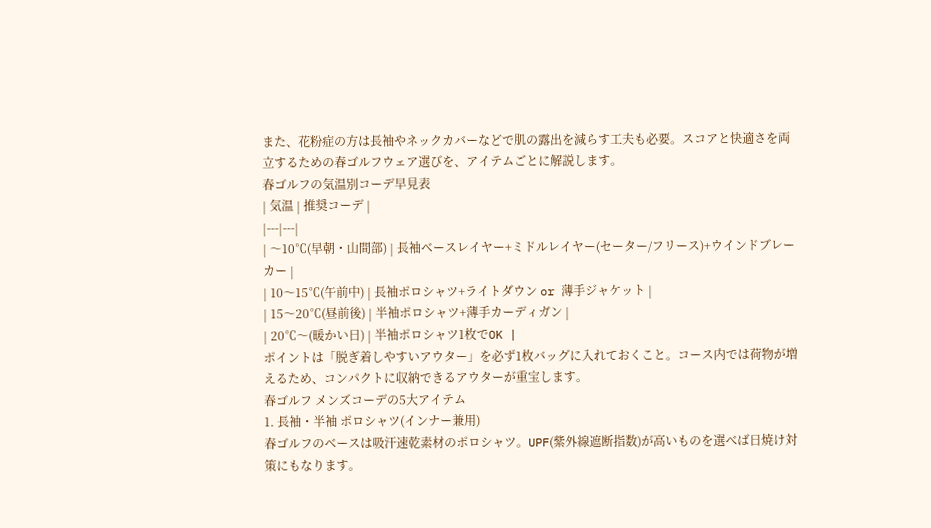また、花粉症の方は長袖やネックカバーなどで肌の露出を減らす工夫も必要。スコアと快適さを両立するための春ゴルフウェア選びを、アイテムごとに解説します。
春ゴルフの気温別コーデ早見表
| 気温 | 推奨コーデ |
|---|---|
| 〜10℃(早朝・山間部) | 長袖ベースレイヤー+ミドルレイヤー(セーター/フリース)+ウインドブレーカー |
| 10〜15℃(午前中) | 長袖ポロシャツ+ライトダウン or 薄手ジャケット |
| 15〜20℃(昼前後) | 半袖ポロシャツ+薄手カーディガン |
| 20℃〜(暖かい日) | 半袖ポロシャツ1枚でOK |
ポイントは「脱ぎ着しやすいアウター」を必ず1枚バッグに入れておくこと。コース内では荷物が増えるため、コンパクトに収納できるアウターが重宝します。
春ゴルフ メンズコーデの5大アイテム
1. 長袖・半袖 ポロシャツ(インナー兼用)
春ゴルフのベースは吸汗速乾素材のポロシャツ。UPF(紫外線遮断指数)が高いものを選べば日焼け対策にもなります。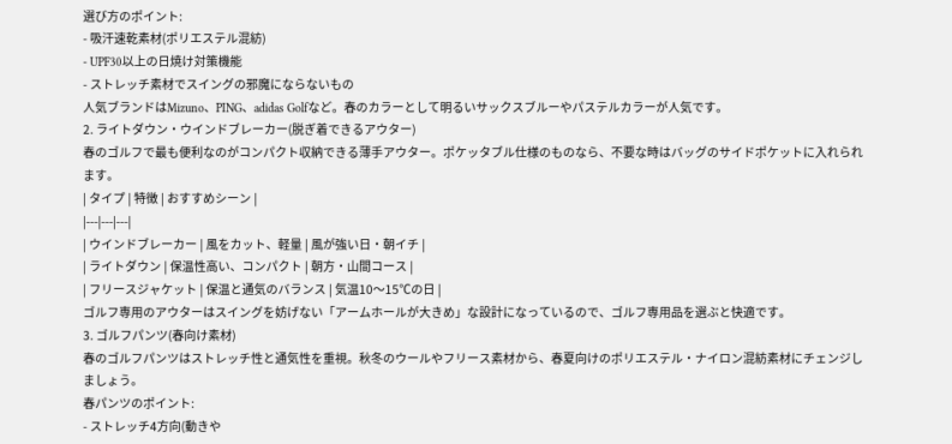選び方のポイント:
- 吸汗速乾素材(ポリエステル混紡)
- UPF30以上の日焼け対策機能
- ストレッチ素材でスイングの邪魔にならないもの
人気ブランドはMizuno、PING、adidas Golfなど。春のカラーとして明るいサックスブルーやパステルカラーが人気です。
2. ライトダウン・ウインドブレーカー(脱ぎ着できるアウター)
春のゴルフで最も便利なのがコンパクト収納できる薄手アウター。ポケッタブル仕様のものなら、不要な時はバッグのサイドポケットに入れられます。
| タイプ | 特徴 | おすすめシーン |
|---|---|---|
| ウインドブレーカー | 風をカット、軽量 | 風が強い日・朝イチ |
| ライトダウン | 保温性高い、コンパクト | 朝方・山間コース |
| フリースジャケット | 保温と通気のバランス | 気温10〜15℃の日 |
ゴルフ専用のアウターはスイングを妨げない「アームホールが大きめ」な設計になっているので、ゴルフ専用品を選ぶと快適です。
3. ゴルフパンツ(春向け素材)
春のゴルフパンツはストレッチ性と通気性を重視。秋冬のウールやフリース素材から、春夏向けのポリエステル・ナイロン混紡素材にチェンジしましょう。
春パンツのポイント:
- ストレッチ4方向(動きや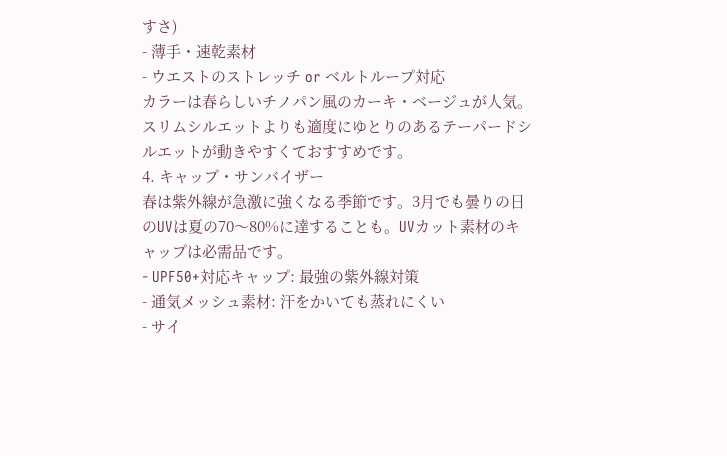すさ)
- 薄手・速乾素材
- ウエストのストレッチ or ベルトループ対応
カラーは春らしいチノパン風のカーキ・ベージュが人気。スリムシルエットよりも適度にゆとりのあるテーパードシルエットが動きやすくておすすめです。
4. キャップ・サンバイザー
春は紫外線が急激に強くなる季節です。3月でも曇りの日のUVは夏の70〜80%に達することも。UVカット素材のキャップは必需品です。
- UPF50+対応キャップ: 最強の紫外線対策
- 通気メッシュ素材: 汗をかいても蒸れにくい
- サイ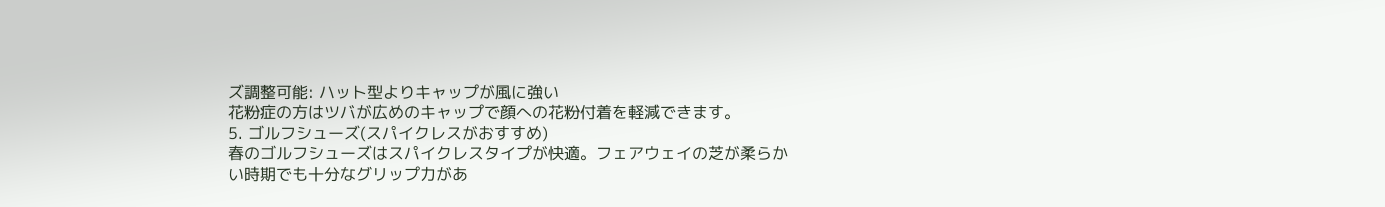ズ調整可能: ハット型よりキャップが風に強い
花粉症の方はツバが広めのキャップで顔への花粉付着を軽減できます。
5. ゴルフシューズ(スパイクレスがおすすめ)
春のゴルフシューズはスパイクレスタイプが快適。フェアウェイの芝が柔らかい時期でも十分なグリップ力があ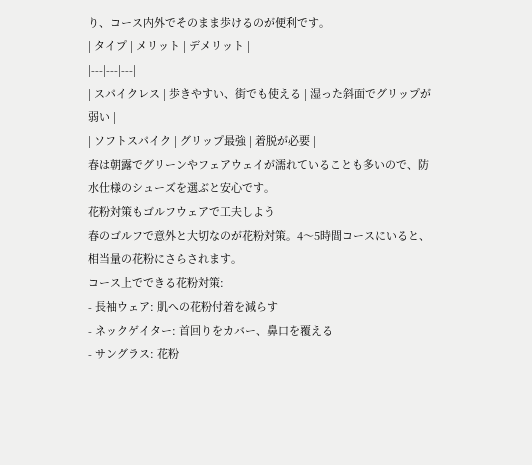り、コース内外でそのまま歩けるのが便利です。
| タイプ | メリット | デメリット |
|---|---|---|
| スパイクレス | 歩きやすい、街でも使える | 湿った斜面でグリップが弱い |
| ソフトスパイク | グリップ最強 | 着脱が必要 |
春は朝露でグリーンやフェアウェイが濡れていることも多いので、防水仕様のシューズを選ぶと安心です。
花粉対策もゴルフウェアで工夫しよう
春のゴルフで意外と大切なのが花粉対策。4〜5時間コースにいると、相当量の花粉にさらされます。
コース上でできる花粉対策:
- 長袖ウェア: 肌への花粉付着を減らす
- ネックゲイター: 首回りをカバー、鼻口を覆える
- サングラス: 花粉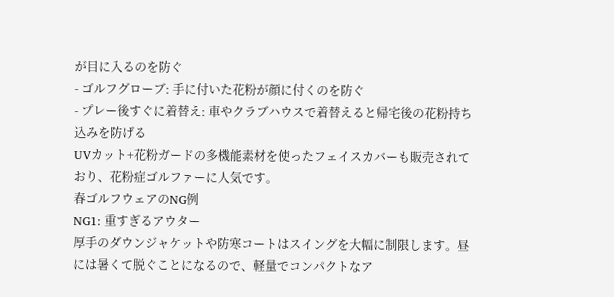が目に入るのを防ぐ
- ゴルフグローブ: 手に付いた花粉が顔に付くのを防ぐ
- プレー後すぐに着替え: 車やクラブハウスで着替えると帰宅後の花粉持ち込みを防げる
UVカット+花粉ガードの多機能素材を使ったフェイスカバーも販売されており、花粉症ゴルファーに人気です。
春ゴルフウェアのNG例
NG1: 重すぎるアウター
厚手のダウンジャケットや防寒コートはスイングを大幅に制限します。昼には暑くて脱ぐことになるので、軽量でコンパクトなア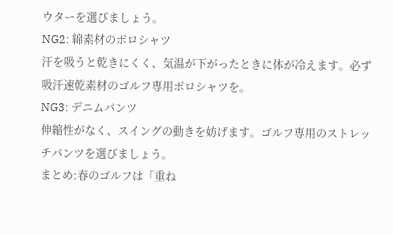ウターを選びましょう。
NG2: 綿素材のポロシャツ
汗を吸うと乾きにくく、気温が下がったときに体が冷えます。必ず吸汗速乾素材のゴルフ専用ポロシャツを。
NG3: デニムパンツ
伸縮性がなく、スイングの動きを妨げます。ゴルフ専用のストレッチパンツを選びましょう。
まとめ:春のゴルフは「重ね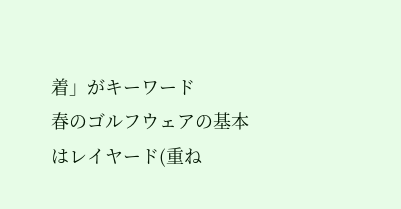着」がキーワード
春のゴルフウェアの基本はレイヤード(重ね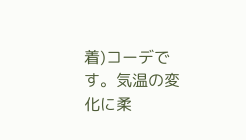着)コーデです。気温の変化に柔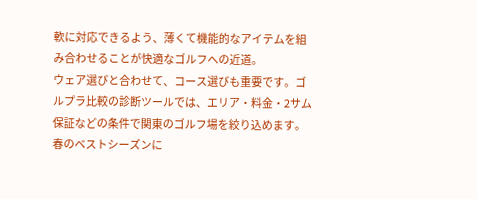軟に対応できるよう、薄くて機能的なアイテムを組み合わせることが快適なゴルフへの近道。
ウェア選びと合わせて、コース選びも重要です。ゴルプラ比較の診断ツールでは、エリア・料金・2サム保証などの条件で関東のゴルフ場を絞り込めます。春のベストシーズンに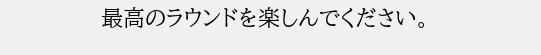最高のラウンドを楽しんでください。